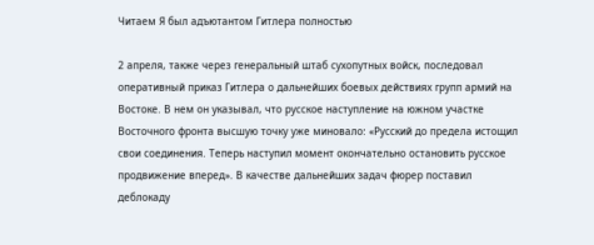Читаем Я был адъютантом Гитлера полностью

2 апреля, также через генеральный штаб сухопутных войск, последовал оперативный приказ Гитлера о дальнейших боевых действиях групп армий на Востоке. В нем он указывал, что русское наступление на южном участке Восточного фронта высшую точку уже миновало: «Русский до предела истощил свои соединения. Теперь наступил момент окончательно остановить русское продвижение вперед». В качестве дальнейших задач фюрер поставил деблокаду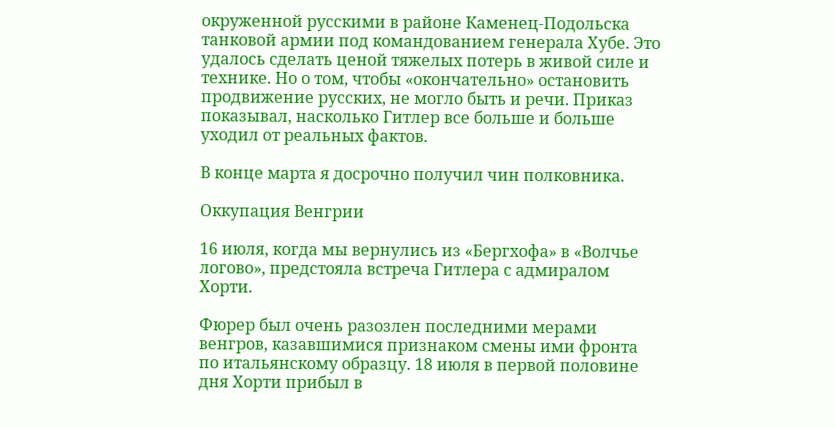окруженной русскими в районе Каменец-Подольска танковой армии под командованием генерала Хубе. Это удалось сделать ценой тяжелых потерь в живой силе и технике. Но о том, чтобы «окончательно» остановить продвижение русских, не могло быть и речи. Приказ показывал, насколько Гитлер все больше и больше уходил от реальных фактов.

В конце марта я досрочно получил чин полковника.

Оккупация Венгрии

16 июля, когда мы вернулись из «Бергхофа» в «Волчье логово», предстояла встреча Гитлера с адмиралом Хорти.

Фюрер был очень разозлен последними мерами венгров, казавшимися признаком смены ими фронта по итальянскому образцу. 18 июля в первой половине дня Хорти прибыл в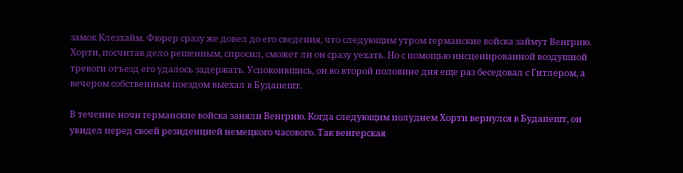замок Клезхайм. Фюрер сразу же довел до его сведения, что следующим утром германские войска займут Венгрию. Хорти, посчитав дело решенным, спросил, сможет ли он сразу уехать. Но с помощью инсценированной воздушной тревоги отъезд его удалось задержать. Успокоившись, он во второй половине дня еще раз беседовал с Гитлером, а вечером собственным поездом выехал в Будапешт.

В течение ночи германские войска заняли Венгрию. Когда следующим полуднем Хорти вернулся в Будапешт, он увидел перед своей резиденцией немецкого часового. Так венгерская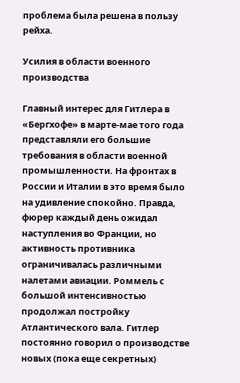проблема была решена в пользу рейха.

Усилия в области военного производства

Главный интерес для Гитлера в «Бергхофе» в марте-мае того года представляли его большие требования в области военной промышленности. На фронтах в России и Италии в это время было на удивление спокойно. Правда, фюрер каждый день ожидал наступления во Франции, но активность противника ограничивалась различными налетами авиации. Роммель с большой интенсивностью продолжал постройку Атлантического вала. Гитлер постоянно говорил о производстве новых (пока еще секретных)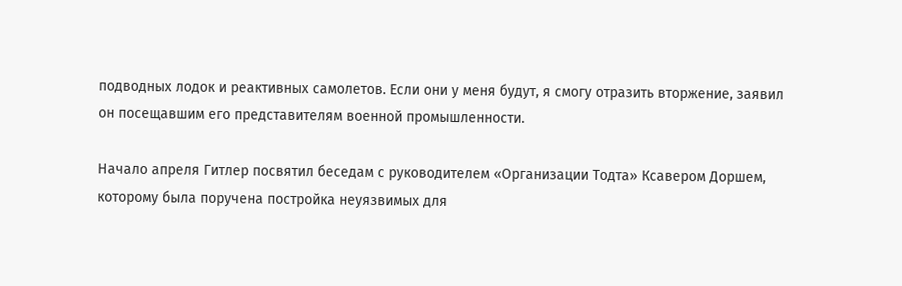подводных лодок и реактивных самолетов. Если они у меня будут, я смогу отразить вторжение, заявил он посещавшим его представителям военной промышленности.

Начало апреля Гитлер посвятил беседам с руководителем «Организации Тодта» Ксавером Доршем, которому была поручена постройка неуязвимых для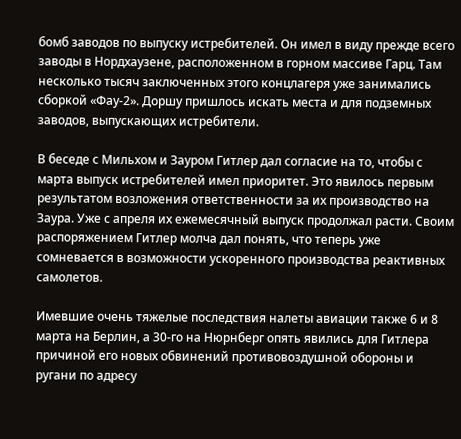бомб заводов по выпуску истребителей. Он имел в виду прежде всего заводы в Нордхаузене, расположенном в горном массиве Гарц. Там несколько тысяч заключенных этого концлагеря уже занимались сборкой «Фау-2». Доршу пришлось искать места и для подземных заводов, выпускающих истребители.

В беседе с Мильхом и Зауром Гитлер дал согласие на то, чтобы с марта выпуск истребителей имел приоритет. Это явилось первым результатом возложения ответственности за их производство на Заура. Уже с апреля их ежемесячный выпуск продолжал расти. Своим распоряжением Гитлер молча дал понять, что теперь уже сомневается в возможности ускоренного производства реактивных самолетов.

Имевшие очень тяжелые последствия налеты авиации также 6 и 8 марта на Берлин, а 30-го на Нюрнберг опять явились для Гитлера причиной его новых обвинений противовоздушной обороны и ругани по адресу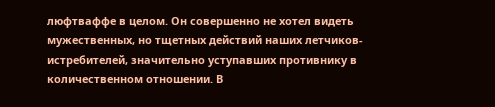люфтваффе в целом. Он совершенно не хотел видеть мужественных, но тщетных действий наших летчиков-истребителей, значительно уступавших противнику в количественном отношении. В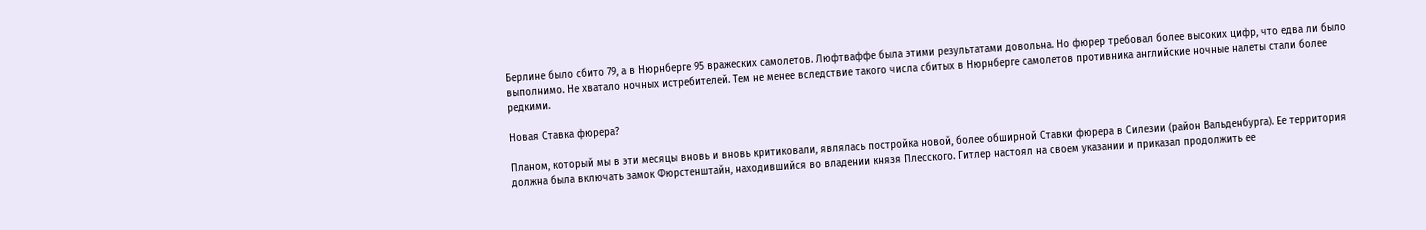Берлине было сбито 79, а в Нюрнберге 95 вражеских самолетов. Люфтваффе была этими результатами довольна. Но фюрер требовал более высоких цифр, что едва ли было выполнимо. Не хватало ночных истребителей. Тем не менее вследствие такого числа сбитых в Нюрнберге самолетов противника английские ночные налеты стали более редкими.

Новая Ставка фюрера?

Планом, который мы в эти месяцы вновь и вновь критиковали, являлась постройка новой, более обширной Ставки фюрера в Силезии (район Вальденбурга). Ее территория должна была включать замок Фюрстенштайн, находившийся во владении князя Плесского. Гитлер настоял на своем указании и приказал продолжить ее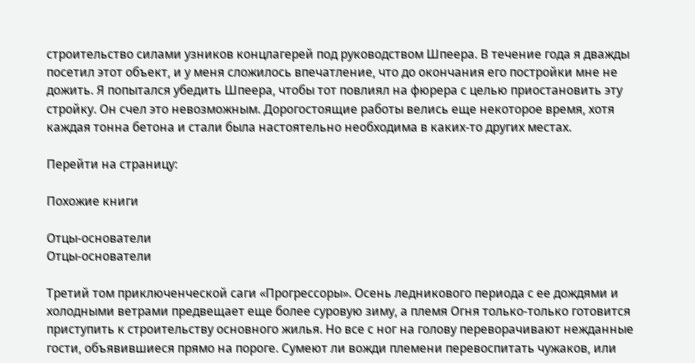строительство силами узников концлагерей под руководством Шпеера. В течение года я дважды посетил этот объект, и у меня сложилось впечатление, что до окончания его постройки мне не дожить. Я попытался убедить Шпеера, чтобы тот повлиял на фюрера с целью приостановить эту стройку. Он счел это невозможным. Дорогостоящие работы велись еще некоторое время, хотя каждая тонна бетона и стали была настоятельно необходима в каких-то других местах.

Перейти на страницу:

Похожие книги

Отцы-основатели
Отцы-основатели

Третий том приключенческой саги «Прогрессоры». Осень ледникового периода с ее дождями и холодными ветрами предвещает еще более суровую зиму, а племя Огня только-только готовится приступить к строительству основного жилья. Но все с ног на голову переворачивают нежданные гости, объявившиеся прямо на пороге. Сумеют ли вожди племени перевоспитать чужаков, или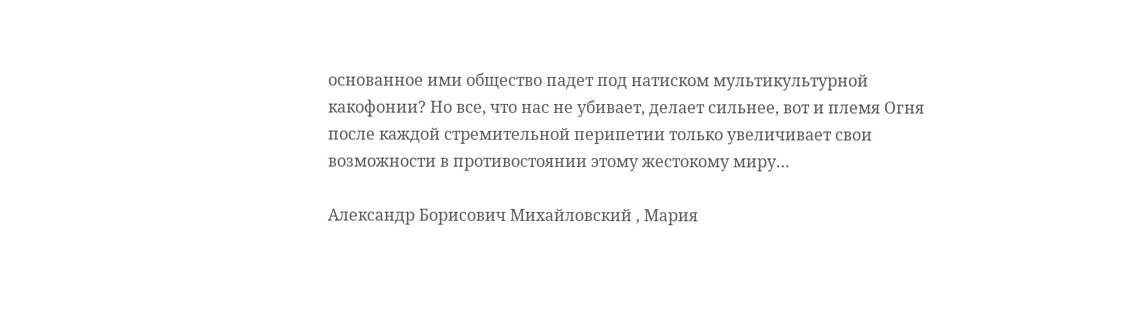основанное ими общество падет под натиском мультикультурной какофонии? Но все, что нас не убивает, делает сильнее, вот и племя Огня после каждой стремительной перипетии только увеличивает свои возможности в противостоянии этому жестокому миру…

Александр Борисович Михайловский , Мария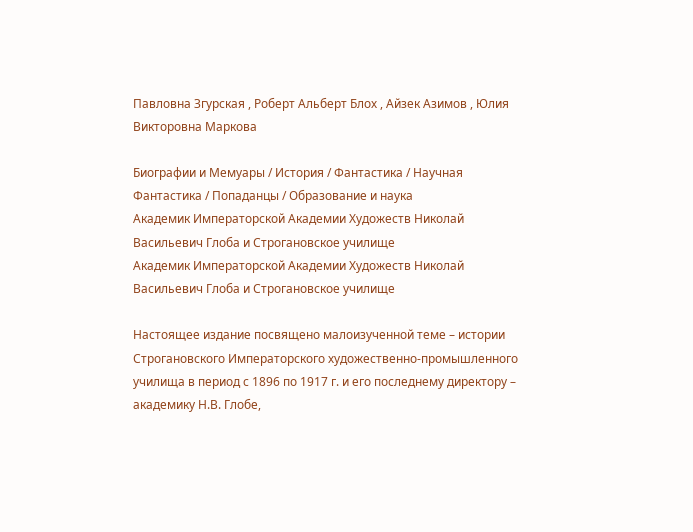Павловна Згурская , Роберт Альберт Блох , Айзек Азимов , Юлия Викторовна Маркова

Биографии и Мемуары / История / Фантастика / Научная Фантастика / Попаданцы / Образование и наука
Академик Императорской Академии Художеств Николай Васильевич Глоба и Строгановское училище
Академик Императорской Академии Художеств Николай Васильевич Глоба и Строгановское училище

Настоящее издание посвящено малоизученной теме – истории Строгановского Императорского художественно-промышленного училища в период с 1896 по 1917 г. и его последнему директору – академику Н.В. Глобе,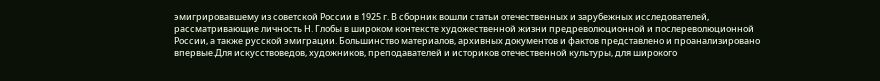эмигрировавшему из советской России в 1925 г. В сборник вошли статьи отечественных и зарубежных исследователей, рассматривающие личность Н. Глобы в широком контексте художественной жизни предреволюционной и послереволюционной России, а также русской эмиграции. Большинство материалов, архивных документов и фактов представлено и проанализировано впервые.Для искусствоведов, художников, преподавателей и историков отечественной культуры, для широкого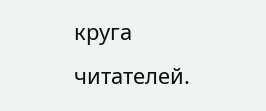круга читателей.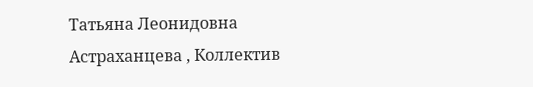Татьяна Леонидовна Астраханцева , Коллектив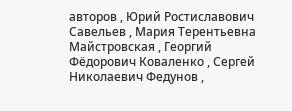авторов , Юрий Ростиславович Савельев , Мария Терентьевна Майстровская , Георгий Фёдорович Коваленко , Сергей Николаевич Федунов ,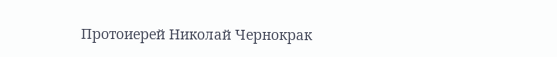Протоиерей Николай Чернокрак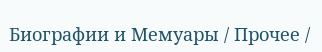Биографии и Мемуары / Прочее /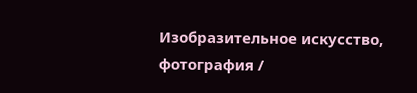Изобразительное искусство, фотография /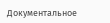Документальное